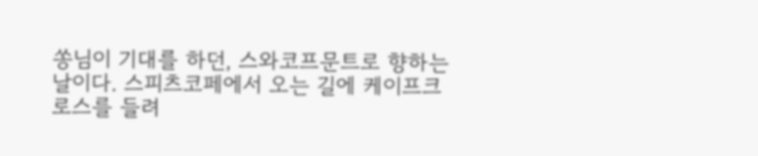쏭님이 기대를 하던, 스와코프문트로 향하는 날이다. 스피츠코페에서 오는 길에 케이프크로스를 들려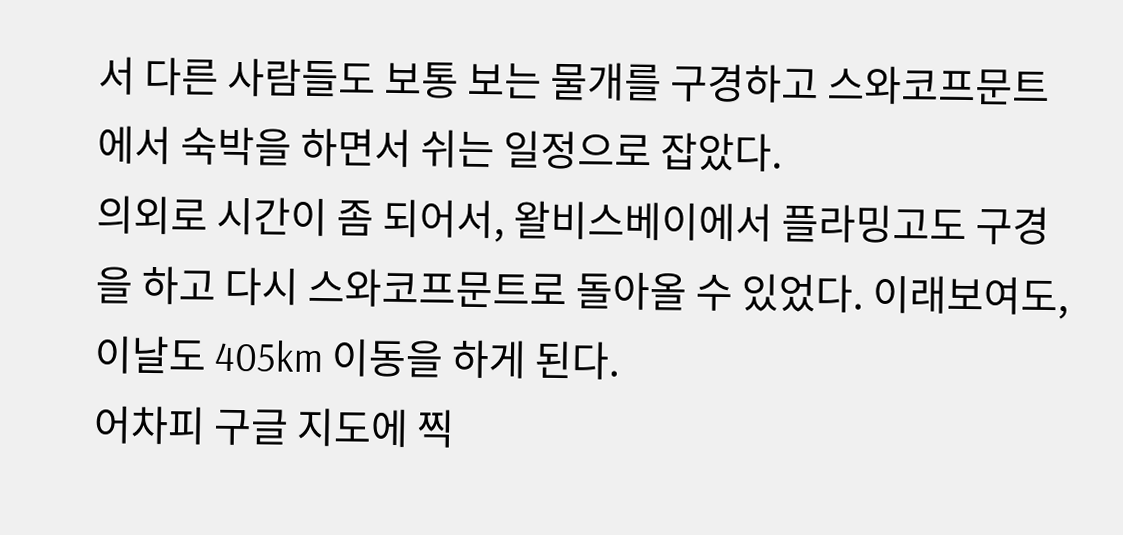서 다른 사람들도 보통 보는 물개를 구경하고 스와코프문트에서 숙박을 하면서 쉬는 일정으로 잡았다.
의외로 시간이 좀 되어서, 왈비스베이에서 플라밍고도 구경을 하고 다시 스와코프문트로 돌아올 수 있었다. 이래보여도, 이날도 405km 이동을 하게 된다.
어차피 구글 지도에 찍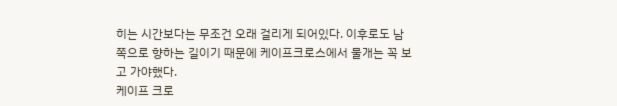히는 시간보다는 무조건 오래 걸리게 되어있다. 이후로도 남쪽으로 향하는 길이기 때문에 케이프크로스에서 물개는 꼭 보고 가야했다.
케이프 크로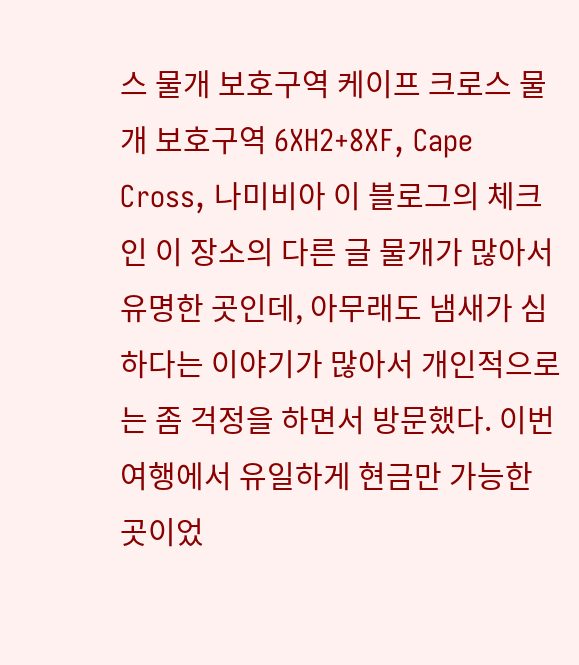스 물개 보호구역 케이프 크로스 물개 보호구역 6XH2+8XF, Cape Cross, 나미비아 이 블로그의 체크인 이 장소의 다른 글 물개가 많아서 유명한 곳인데, 아무래도 냄새가 심하다는 이야기가 많아서 개인적으로는 좀 걱정을 하면서 방문했다. 이번 여행에서 유일하게 현금만 가능한 곳이었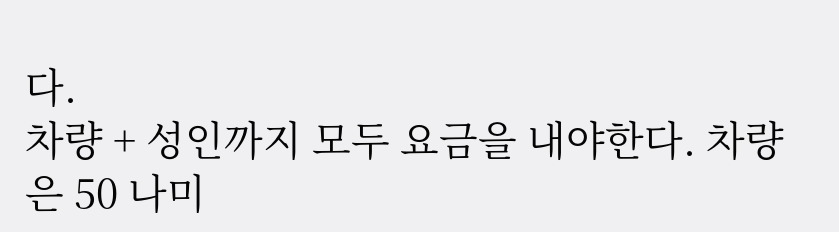다.
차량 + 성인까지 모두 요금을 내야한다. 차량은 50 나미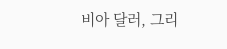비아 달러, 그리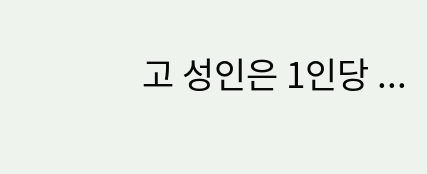고 성인은 1인당 ...